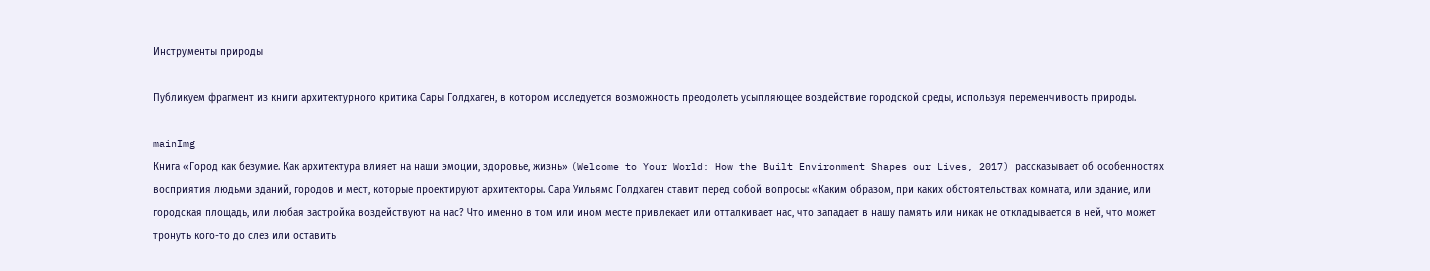Инструменты природы

Публикуем фрагмент из книги архитектурного критика Сары Голдхаген, в котором исследуется возможность преодолеть усыпляющее воздействие городской среды, используя переменчивость природы.

mainImg
Книга «Город как безумие. Как архитектура влияет на наши эмоции, здоровье, жизнь» (Welcome to Your World: How the Built Environment Shapes our Lives, 2017) рассказывает об особенностях восприятия людьми зданий, городов и мест, которые проектируют архитекторы. Сара Уильямс Голдхаген ставит перед собой вопросы: «Каким образом, при каких обстоятельствах комната, или здание, или городская площадь, или любая застройка воздействуют на нас? Что именно в том или ином месте привлекает или отталкивает нас, что западает в нашу память или никак не откладывается в ней, что может тронуть кого-то до слез или оставить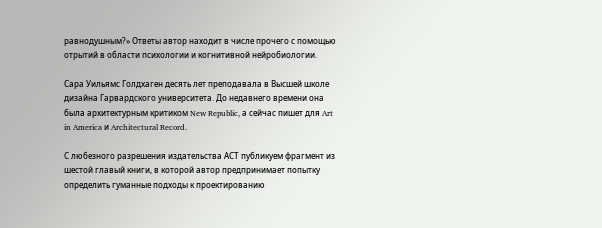равнодушным?» Ответы автор находит в числе прочего с помощью отрытий в области психологии и когнитивной нейробиологии.

Сара Уильямс Голдхаген десять лет преподавала в Высшей школе дизайна Гарвардского университета. До недавнего времени она была архитектурным критиком New Republic, а сейчас пишет для Art in America и Architectural Record.

С любезного разрешения издательства АСТ публикуем фрагмент из шестой главый книги, в которой автор предпринимает попытку определить гуманные подходы к проектированию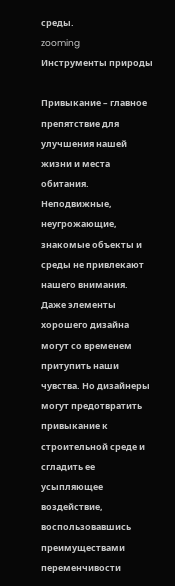среды.
zooming
Инструменты природы

Привыкание – главное препятствие для улучшения нашей жизни и места обитания. Неподвижные, неугрожающие, знакомые объекты и среды не привлекают нашего внимания. Даже элементы хорошего дизайна могут со временем притупить наши чувства. Но дизайнеры могут предотвратить привыкание к строительной среде и сгладить ее усыпляющее воздействие, воспользовавшись преимуществами переменчивости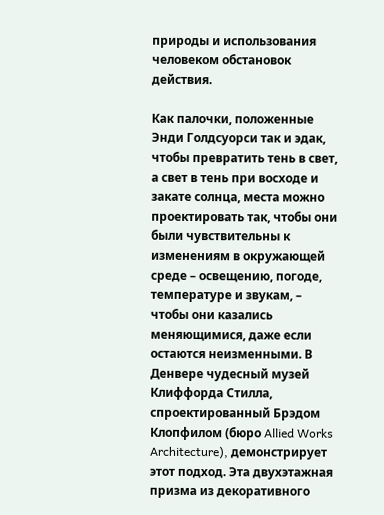природы и использования человеком обстановок действия.

Как палочки, положенные Энди Голдсуорси так и эдак, чтобы превратить тень в свет, а свет в тень при восходе и закате солнца, места можно проектировать так, чтобы они были чувствительны к изменениям в окружающей среде – освещению, погоде, температуре и звукам, – чтобы они казались меняющимися, даже если остаются неизменными. В Денвере чудесный музей Клиффорда Стилла, спроектированный Брэдом Клопфилом (бюро Allied Works Architecture), демонстрирует этот подход. Эта двухэтажная призма из декоративного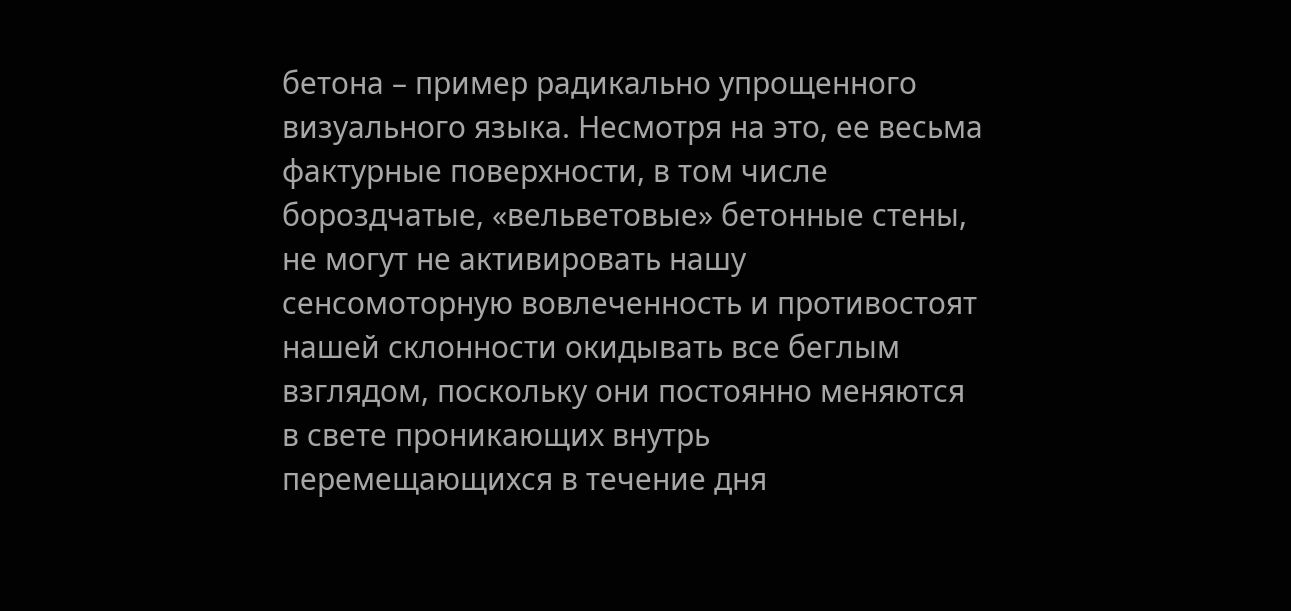бетона – пример радикально упрощенного визуального языка. Несмотря на это, ее весьма фактурные поверхности, в том числе бороздчатые, «вельветовые» бетонные стены, не могут не активировать нашу сенсомоторную вовлеченность и противостоят нашей склонности окидывать все беглым взглядом, поскольку они постоянно меняются в свете проникающих внутрь перемещающихся в течение дня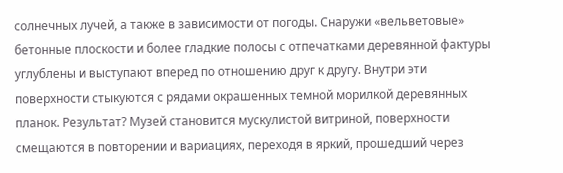солнечных лучей, а также в зависимости от погоды. Снаружи «вельветовые» бетонные плоскости и более гладкие полосы с отпечатками деревянной фактуры углублены и выступают вперед по отношению друг к другу. Внутри эти поверхности стыкуются с рядами окрашенных темной морилкой деревянных планок. Результат? Музей становится мускулистой витриной, поверхности смещаются в повторении и вариациях, переходя в яркий, прошедший через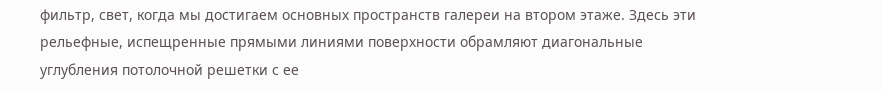фильтр, свет, когда мы достигаем основных пространств галереи на втором этаже. Здесь эти рельефные, испещренные прямыми линиями поверхности обрамляют диагональные углубления потолочной решетки с ее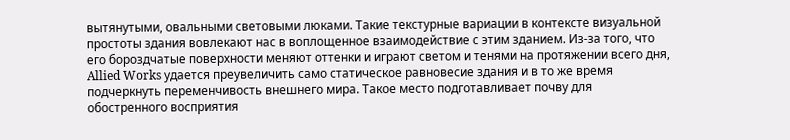вытянутыми, овальными световыми люками. Такие текстурные вариации в контексте визуальной простоты здания вовлекают нас в воплощенное взаимодействие с этим зданием. Из-за того, что его бороздчатые поверхности меняют оттенки и играют светом и тенями на протяжении всего дня, Allied Works удается преувеличить само статическое равновесие здания и в то же время подчеркнуть переменчивость внешнего мира. Такое место подготавливает почву для обостренного восприятия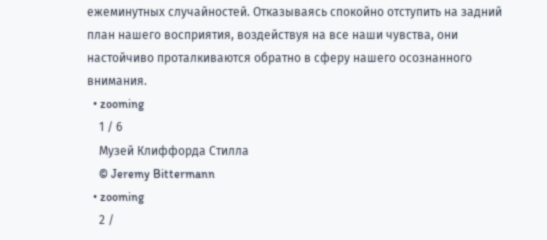ежеминутных случайностей. Отказываясь спокойно отступить на задний план нашего восприятия, воздействуя на все наши чувства, они настойчиво проталкиваются обратно в сферу нашего осознанного внимания.
  • zooming
    1 / 6
    Музей Клиффорда Стилла
    © Jeremy Bittermann
  • zooming
    2 /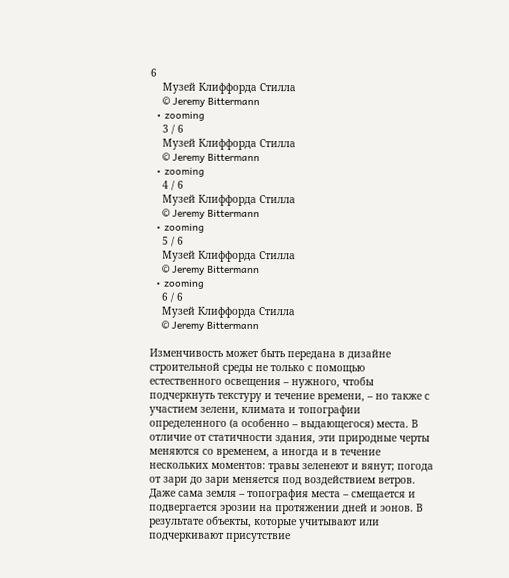6
    Музей Клиффорда Стилла
    © Jeremy Bittermann
  • zooming
    3 / 6
    Музей Клиффорда Стилла
    © Jeremy Bittermann
  • zooming
    4 / 6
    Музей Клиффорда Стилла
    © Jeremy Bittermann
  • zooming
    5 / 6
    Музей Клиффорда Стилла
    © Jeremy Bittermann
  • zooming
    6 / 6
    Музей Клиффорда Стилла
    © Jeremy Bittermann

Изменчивость может быть передана в дизайне строительной среды не только с помощью естественного освещения – нужного, чтобы подчеркнуть текстуру и течение времени, – но также с участием зелени, климата и топографии определенного (а особенно – выдающегося) места. В отличие от статичности здания, эти природные черты меняются со временем, а иногда и в течение нескольких моментов: травы зеленеют и вянут; погода от зари до зари меняется под воздействием ветров. Даже сама земля – топография места – смещается и подвергается эрозии на протяжении дней и эонов. В результате объекты, которые учитывают или подчеркивают присутствие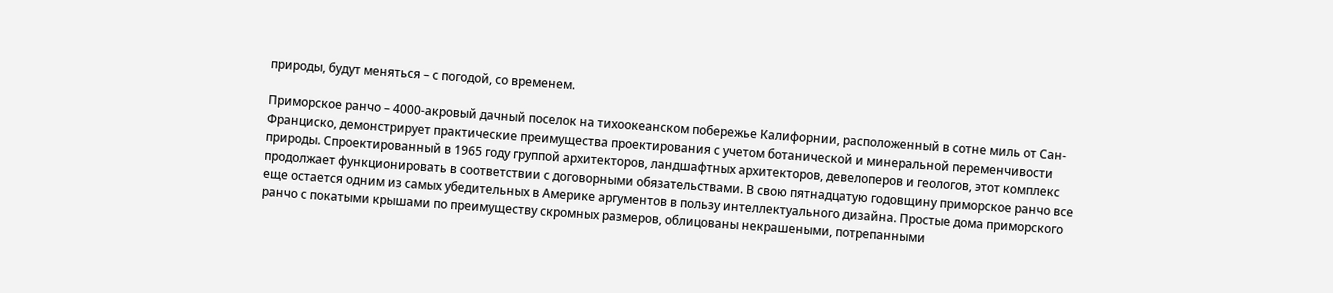природы, будут меняться – с погодой, со временем.

Приморское ранчо – 4000-акровый дачный поселок на тихоокеанском побережье Калифорнии, расположенный в сотне миль от Сан-Франциско, демонстрирует практические преимущества проектирования с учетом ботанической и минеральной переменчивости природы. Спроектированный в 1965 году группой архитекторов, ландшафтных архитекторов, девелоперов и геологов, этот комплекс продолжает функционировать в соответствии с договорными обязательствами. В свою пятнадцатую годовщину приморское ранчо все еще остается одним из самых убедительных в Америке аргументов в пользу интеллектуального дизайна. Простые дома приморского ранчо с покатыми крышами по преимуществу скромных размеров, облицованы некрашеными, потрепанными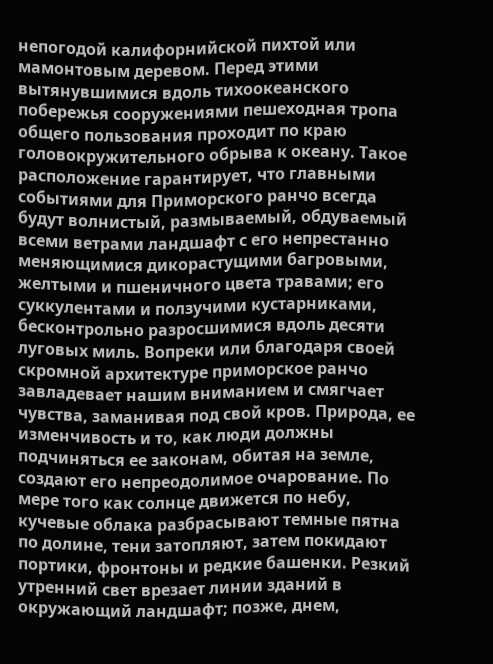непогодой калифорнийской пихтой или мамонтовым деревом. Перед этими вытянувшимися вдоль тихоокеанского побережья сооружениями пешеходная тропа общего пользования проходит по краю головокружительного обрыва к океану. Такое расположение гарантирует, что главными событиями для Приморского ранчо всегда будут волнистый, размываемый, обдуваемый всеми ветрами ландшафт с его непрестанно меняющимися дикорастущими багровыми, желтыми и пшеничного цвета травами; его суккулентами и ползучими кустарниками, бесконтрольно разросшимися вдоль десяти луговых миль. Вопреки или благодаря своей скромной архитектуре приморское ранчо завладевает нашим вниманием и смягчает чувства, заманивая под свой кров. Природа, ее изменчивость и то, как люди должны подчиняться ее законам, обитая на земле, создают его непреодолимое очарование. По мере того как солнце движется по небу, кучевые облака разбрасывают темные пятна по долине, тени затопляют, затем покидают портики, фронтоны и редкие башенки. Резкий утренний свет врезает линии зданий в окружающий ландшафт; позже, днем,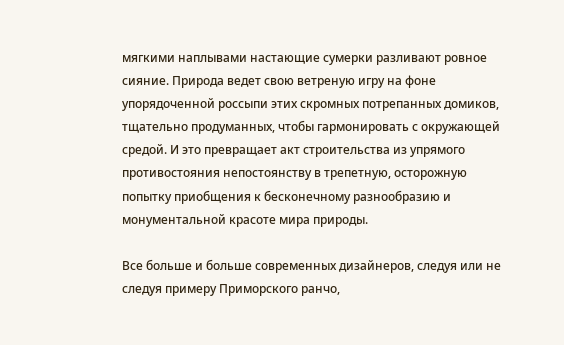мягкими наплывами настающие сумерки разливают ровное сияние. Природа ведет свою ветреную игру на фоне упорядоченной россыпи этих скромных потрепанных домиков, тщательно продуманных, чтобы гармонировать с окружающей средой. И это превращает акт строительства из упрямого противостояния непостоянству в трепетную, осторожную попытку приобщения к бесконечному разнообразию и монументальной красоте мира природы.

Все больше и больше современных дизайнеров, следуя или не следуя примеру Приморского ранчо,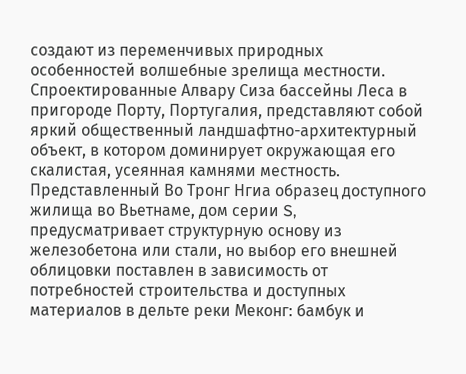создают из переменчивых природных особенностей волшебные зрелища местности. Спроектированные Алвару Сиза бассейны Леса в пригороде Порту, Португалия, представляют собой яркий общественный ландшафтно-архитектурный объект, в котором доминирует окружающая его скалистая, усеянная камнями местность. Представленный Во Тронг Нгиа образец доступного жилища во Вьетнаме, дом серии S, предусматривает структурную основу из железобетона или стали, но выбор его внешней облицовки поставлен в зависимость от потребностей строительства и доступных материалов в дельте реки Меконг: бамбук и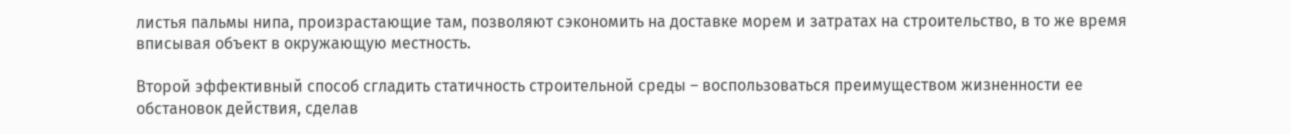листья пальмы нипа, произрастающие там, позволяют сэкономить на доставке морем и затратах на строительство, в то же время вписывая объект в окружающую местность.

Второй эффективный способ сгладить статичность строительной среды – воспользоваться преимуществом жизненности ее обстановок действия, сделав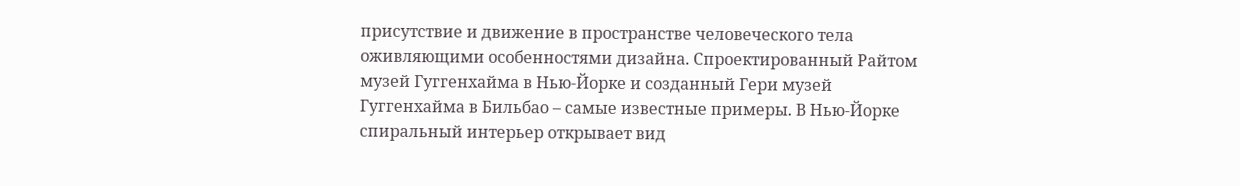присутствие и движение в пространстве человеческого тела оживляющими особенностями дизайна. Спроектированный Райтом музей Гуггенхайма в Нью-Йорке и созданный Гери музей Гуггенхайма в Бильбао – самые известные примеры. В Нью-Йорке спиральный интерьер открывает вид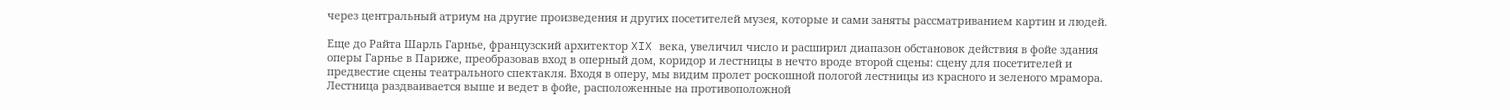через центральный атриум на другие произведения и других посетителей музея, которые и сами заняты рассматриванием картин и людей.

Еще до Райта Шарль Гарнье, французский архитектор XIX века, увеличил число и расширил диапазон обстановок действия в фойе здания оперы Гарнье в Париже, преобразовав вход в оперный дом, коридор и лестницы в нечто вроде второй сцены: сцену для посетителей и предвестие сцены театрального спектакля. Входя в оперу, мы видим пролет роскошной пологой лестницы из красного и зеленого мрамора. Лестница раздваивается выше и ведет в фойе, расположенные на противоположной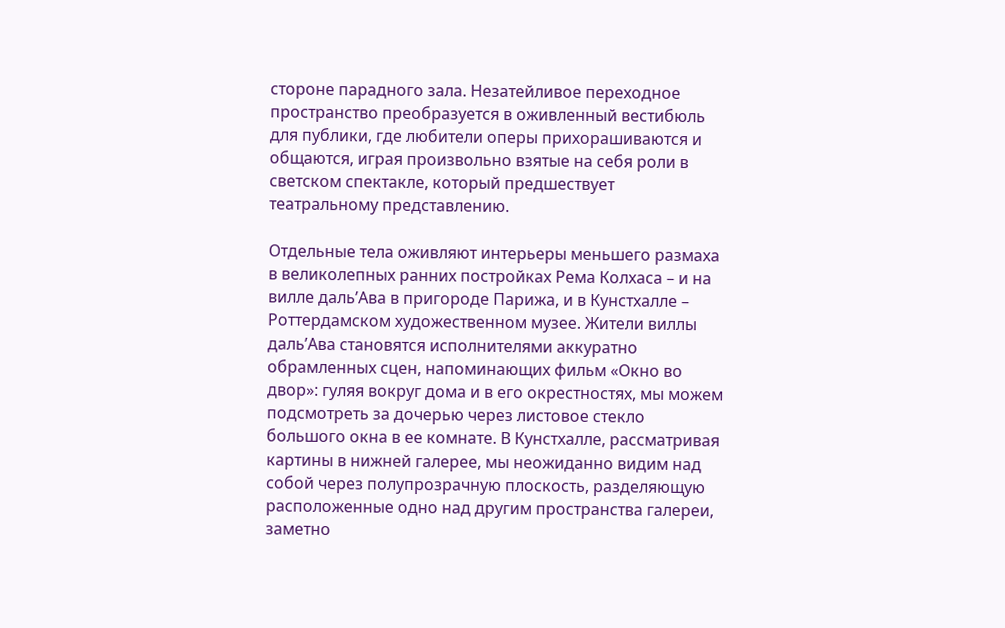стороне парадного зала. Незатейливое переходное пространство преобразуется в оживленный вестибюль для публики, где любители оперы прихорашиваются и общаются, играя произвольно взятые на себя роли в светском спектакле, который предшествует театральному представлению.

Отдельные тела оживляют интерьеры меньшего размаха в великолепных ранних постройках Рема Колхаса – и на вилле даль’Ава в пригороде Парижа, и в Кунстхалле – Роттердамском художественном музее. Жители виллы даль’Ава становятся исполнителями аккуратно обрамленных сцен, напоминающих фильм «Окно во двор»: гуляя вокруг дома и в его окрестностях, мы можем подсмотреть за дочерью через листовое стекло большого окна в ее комнате. В Кунстхалле, рассматривая картины в нижней галерее, мы неожиданно видим над собой через полупрозрачную плоскость, разделяющую расположенные одно над другим пространства галереи, заметно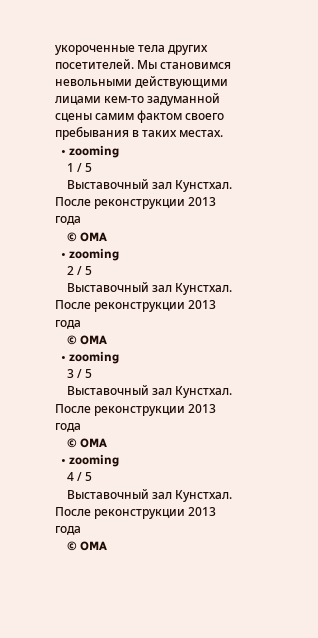укороченные тела других посетителей. Мы становимся невольными действующими лицами кем-то задуманной сцены самим фактом своего пребывания в таких местах.
  • zooming
    1 / 5
    Выставочный зал Кунстхал. После реконструкции 2013 года
    © OMA
  • zooming
    2 / 5
    Выставочный зал Кунстхал. После реконструкции 2013 года
    © OMA
  • zooming
    3 / 5
    Выставочный зал Кунстхал. После реконструкции 2013 года
    © OMA
  • zooming
    4 / 5
    Выставочный зал Кунстхал. После реконструкции 2013 года
    © OMA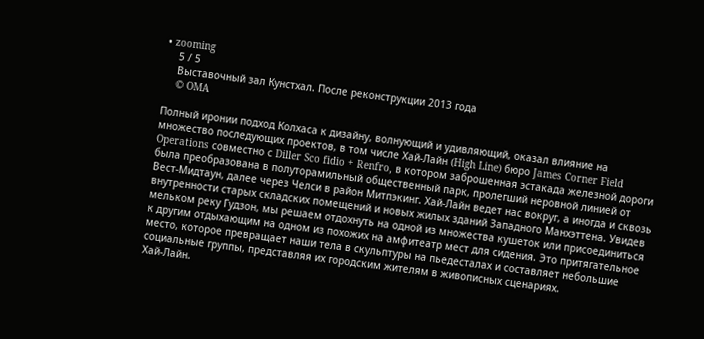• zooming
    5 / 5
    Выставочный зал Кунстхал. После реконструкции 2013 года
    © OMA

Полный иронии подход Колхаса к дизайну, волнующий и удивляющий, оказал влияние на множество последующих проектов, в том числе Хай-Лайн (High Line) бюро James Corner Field Operations совместно с Diller Sco fidio + Renfro, в котором заброшенная эстакада железной дороги была преобразована в полуторамильный общественный парк, пролегший неровной линией от Вест-Мидтаун, далее через Челси в район Митпэкинг. Хай-Лайн ведет нас вокруг, а иногда и сквозь внутренности старых складских помещений и новых жилых зданий Западного Манхэттена. Увидев мельком реку Гудзон, мы решаем отдохнуть на одной из множества кушеток или присоединиться к другим отдыхающим на одном из похожих на амфитеатр мест для сидения. Это притягательное место, которое превращает наши тела в скульптуры на пьедесталах и составляет небольшие социальные группы, представляя их городским жителям в живописных сценариях.
Хай-Лайн.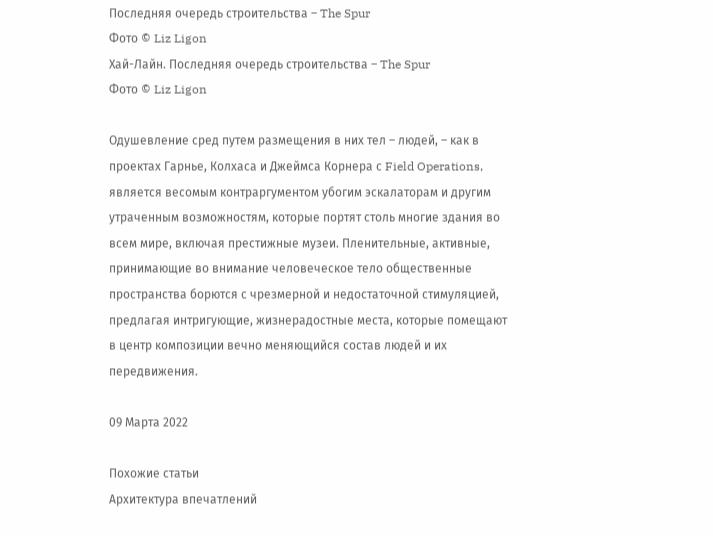Последняя очередь строительства – The Spur
Фото © Liz Ligon
Хай-Лайн. Последняя очередь строительства – The Spur
Фото © Liz Ligon

Одушевление сред путем размещения в них тел – людей, – как в проектах Гарнье, Колхаса и Джеймса Корнера с Field Operations, является весомым контраргументом убогим эскалаторам и другим утраченным возможностям, которые портят столь многие здания во всем мире, включая престижные музеи. Пленительные, активные, принимающие во внимание человеческое тело общественные пространства борются с чрезмерной и недостаточной стимуляцией, предлагая интригующие, жизнерадостные места, которые помещают в центр композиции вечно меняющийся состав людей и их передвижения.

09 Марта 2022

Похожие статьи
Архитектура впечатлений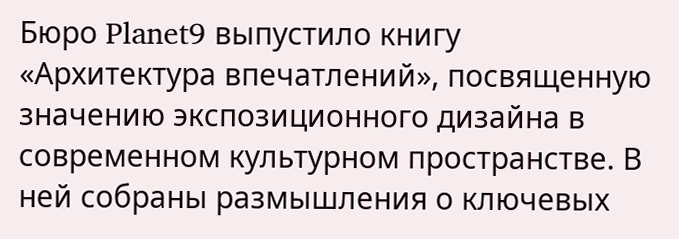Бюро Planet9 выпустило книгу «Архитектура впечатлений», посвященную значению экспозиционного дизайна в современном культурном пространстве. В ней собраны размышления о ключевых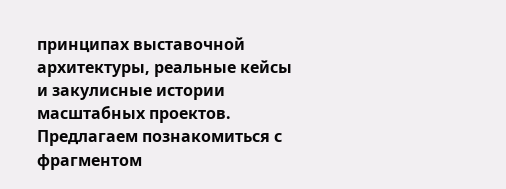принципах выставочной архитектуры, реальные кейсы и закулисные истории масштабных проектов. Предлагаем познакомиться с фрагментом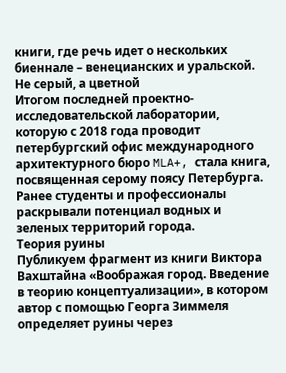книги, где речь идет о нескольких биеннале – венецианских и уральской.
Не серый, а цветной
Итогом последней проектно-исследовательской лаборатории, которую с 2018 года проводит петербургский офис международного архитектурного бюро MLA+, стала книга, посвященная серому поясу Петербурга. Ранее студенты и профессионалы раскрывали потенциал водных и зеленых территорий города.
Теория руины
Публикуем фрагмент из книги Виктора Вахштайна «Воображая город. Введение в теорию концептуализации», в котором автор с помощью Георга Зиммеля определяет руины через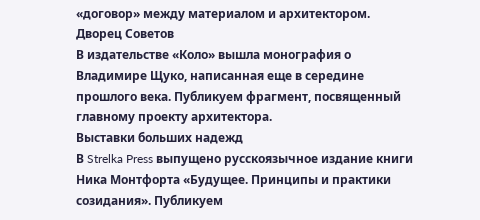«договор» между материалом и архитектором.
Дворец Советов
В издательстве «Коло» вышла монография о Владимире Щуко, написанная еще в середине прошлого века. Публикуем фрагмент, посвященный главному проекту архитектора.
Выставки больших надежд
В Strelka Press выпущено русскоязычное издание книги Ника Монтфорта «Будущее. Принципы и практики созидания». Публикуем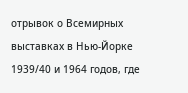отрывок о Всемирных выставках в Нью-Йорке 1939/40 и 1964 годов, где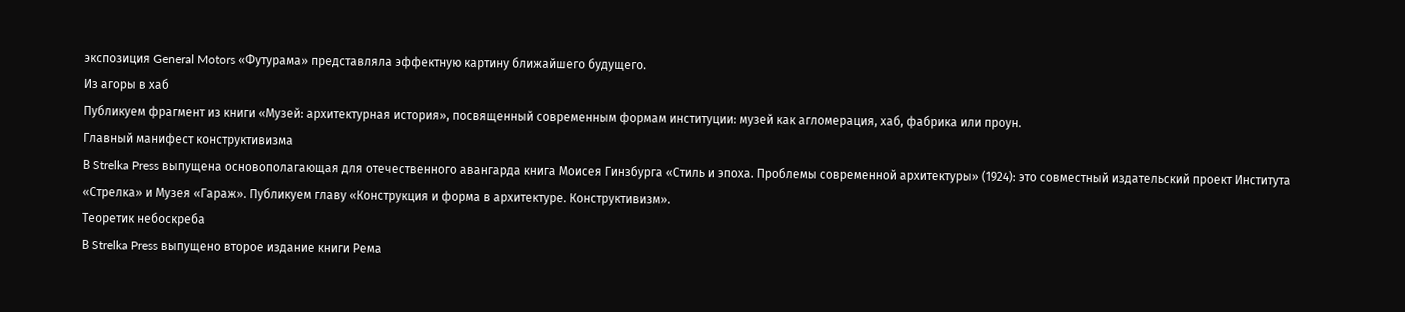экспозиция General Motors «Футурама» представляла эффектную картину ближайшего будущего.
Из агоры в хаб
Публикуем фрагмент из книги «Музей: архитектурная история», посвященный современным формам институции: музей как агломерация, хаб, фабрика или проун.
Главный манифест конструктивизма
В Strelka Press выпущена основополагающая для отечественного авангарда книга Моисея Гинзбурга «Стиль и эпоха. Проблемы современной архитектуры» (1924): это совместный издательский проект Института «Стрелка» и Музея «Гараж». Публикуем главу «Конструкция и форма в архитектуре. Конструктивизм».
Теоретик небоскреба
В Strelka Press выпущено второе издание книги Рема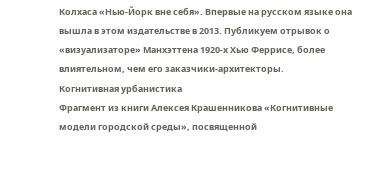Колхаса «Нью-Йорк вне себя». Впервые на русском языке она вышла в этом издательстве в 2013. Публикуем отрывок о «визуализаторе» Манхэттена 1920-х Хью Феррисе, более влиятельном, чем его заказчики-архитекторы.
Когнитивная урбанистика
Фрагмент из книги Алексея Крашенникова «Когнитивные модели городской среды», посвященной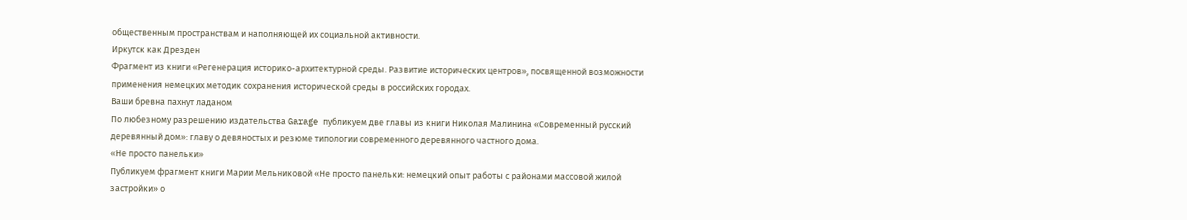общественным пространствам и наполняющей их социальной активности.
Иркутск как Дрезден
Фрагмент из книги «Регенерация историко-архитектурной среды. Развитие исторических центров», посвященной возможности применения немецких методик сохранения исторической среды в российских городах.
Ваши бревна пахнут ладаном
По любезному разрешению издательства Garage публикуем две главы из книги Николая Малинина «Современный русский деревянный дом»: главу о девяностых и резюме типологии современного деревянного частного дома.
«Не просто панельки»
Публикуем фрагмент книги Марии Мельниковой «Не просто панельки: немецкий опыт работы с районами массовой жилой застройки» о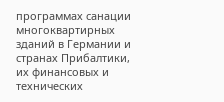программах санации многоквартирных зданий в Германии и странах Прибалтики, их финансовых и технических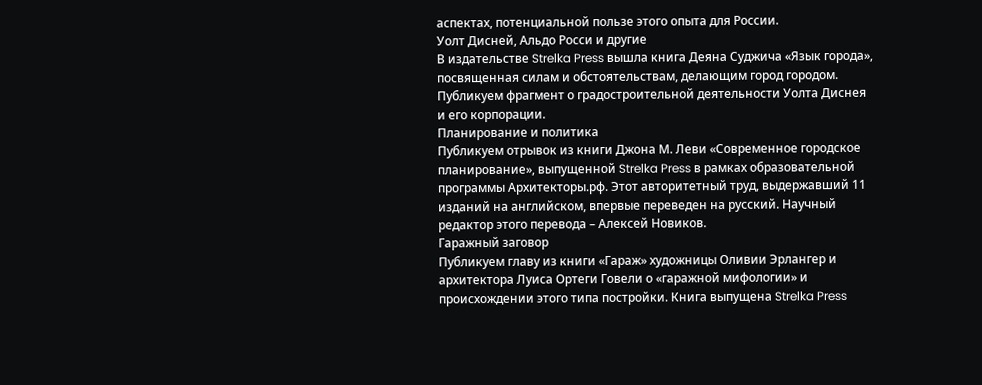аспектах, потенциальной пользе этого опыта для России.
Уолт Дисней, Альдо Росси и другие
В издательстве Strelka Press вышла книга Деяна Суджича «Язык города», посвященная силам и обстоятельствам, делающим город городом. Публикуем фрагмент о градостроительной деятельности Уолта Диснея и его корпорации.
Планирование и политика
Публикуем отрывок из книги Джона М. Леви «Современное городское планирование», выпущенной Strelka Press в рамках образовательной программы Архитекторы.рф. Этот авторитетный труд, выдержавший 11 изданий на английском, впервые переведен на русский. Научный редактор этого перевода – Алексей Новиков.
Гаражный заговор
Публикуем главу из книги «Гараж» художницы Оливии Эрлангер и архитектора Луиса Ортеги Говели о «гаражной мифологии» и происхождении этого типа постройки. Книга выпущена Strelka Press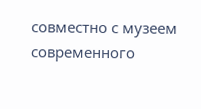совместно с музеем современного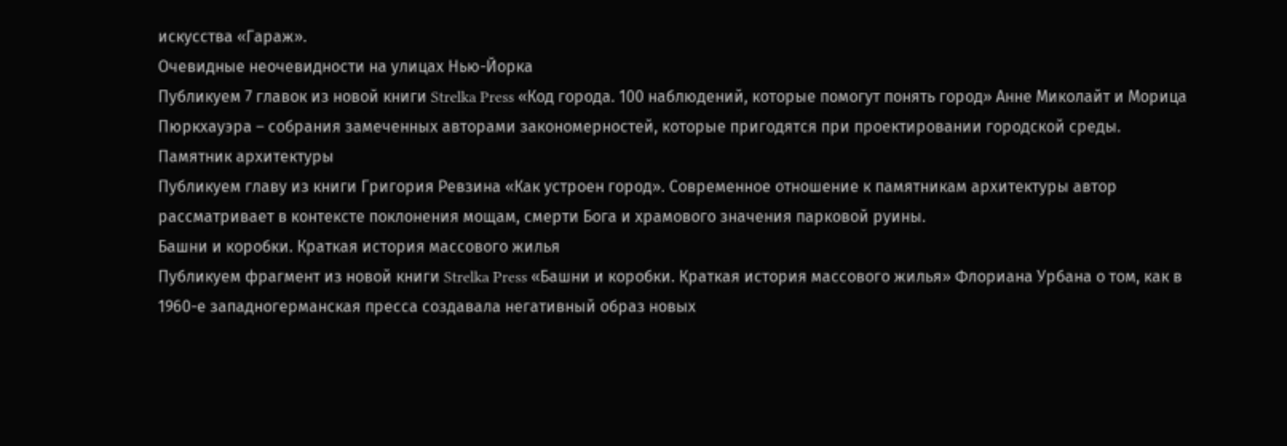искусства «Гараж».
Очевидные неочевидности на улицах Нью-Йорка
Публикуем 7 главок из новой книги Strelka Press «Код города. 100 наблюдений, которые помогут понять город» Анне Миколайт и Морица Пюркхауэра – собрания замеченных авторами закономерностей, которые пригодятся при проектировании городской среды.
Памятник архитектуры
Публикуем главу из книги Григория Ревзина «Как устроен город». Современное отношение к памятникам архитектуры автор рассматривает в контексте поклонения мощам, смерти Бога и храмового значения парковой руины.
Башни и коробки. Краткая история массового жилья
Публикуем фрагмент из новой книги Strelka Press «Башни и коробки. Краткая история массового жилья» Флориана Урбана о том, как в 1960-е западногерманская пресса создавала негативный образ новых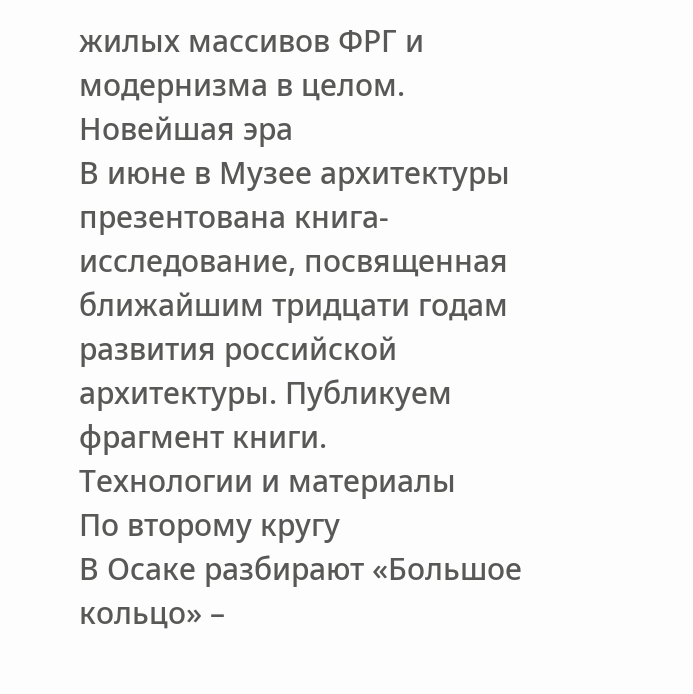жилых массивов ФРГ и модернизма в целом.
Новейшая эра
В июне в Музее архитектуры презентована книга-исследование, посвященная ближайшим тридцати годам развития российской архитектуры. Публикуем фрагмент книги.
Технологии и материалы
По второму кругу
В Осаке разбирают «Большое кольцо» –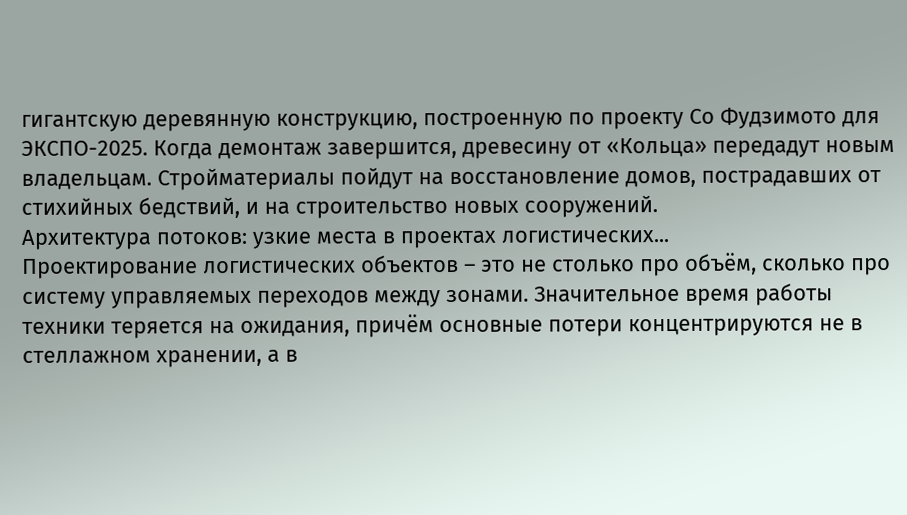гигантскую деревянную конструкцию, построенную по проекту Со Фудзимото для ЭКСПО-2025. Когда демонтаж завершится, древесину от «Кольца» передадут новым владельцам. Стройматериалы пойдут на восстановление домов, пострадавших от стихийных бедствий, и на строительство новых сооружений.
Архитектура потоков: узкие места в проектах логистических...
Проектирование логистических объектов – это не столько про объём, сколько про систему управляемых переходов между зонами. Значительное время работы техники теряется на ожидания, причём основные потери концентрируются не в стеллажном хранении, а в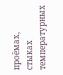проёмах, стыках температурных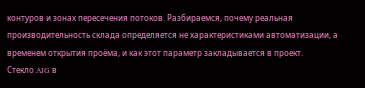контуров и зонах пересечения потоков. Разбираемся, почему реальная производительность склада определяется не характеристиками автоматизации, а временем открытия проёма, и как этот параметр закладывается в проект.
Стекло AIG в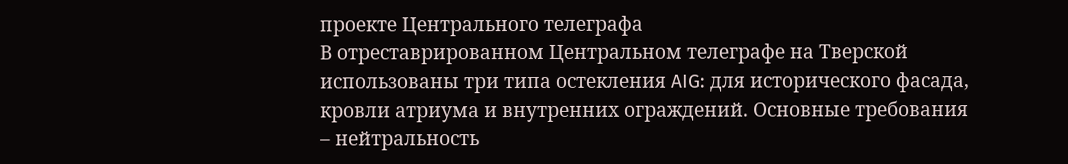проекте Центрального телеграфа
В отреставрированном Центральном телеграфе на Тверской использованы три типа остекления AIG: для исторического фасада, кровли атриума и внутренних ограждений. Основные требования – нейтральность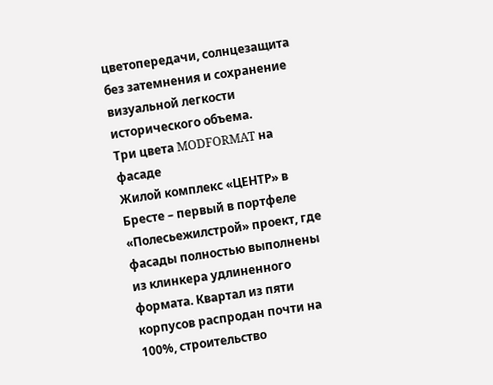цветопередачи, солнцезащита без затемнения и сохранение визуальной легкости исторического объема.
Три цвета MODFORMAT на фасаде
Жилой комплекс «ЦЕНТР» в Бресте – первый в портфеле «Полесьежилстрой» проект, где фасады полностью выполнены из клинкера удлиненного формата. Квартал из пяти корпусов распродан почти на 100%, строительство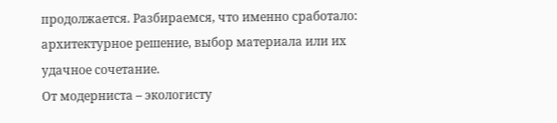продолжается. Разбираемся, что именно сработало: архитектурное решение, выбор материала или их удачное сочетание.
От модерниста – экологисту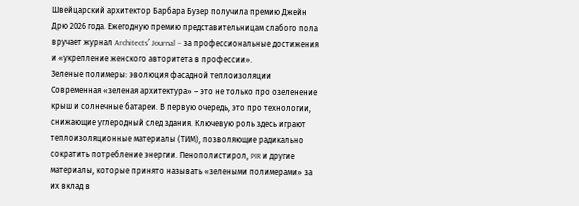Швейцарский архитектор Барбара Бузер получила премию Джейн Дрю 2026 года. Ежегодную премию представительницам слабого пола вручает журнал Architects′ Journal – за профессиональные достижения и «укрепление женского авторитета в профессии».
Зеленые полимеры: эволюция фасадной теплоизоляции
Современная «зеленая архитектура» – это не только про озеленение крыш и солнечные батареи. В первую очередь, это про технологии, снижающие углеродный след здания. Ключевую роль здесь играют теплоизоляционные материалы (ТИМ), позволяющие радикально сократить потребление энергии. Пенополистирол, PIR и другие материалы, которые принято называть «зелеными полимерами» за их вклад в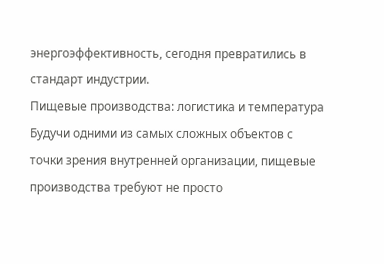энергоэффективность, сегодня превратились в стандарт индустрии.
Пищевые производства: логистика и температура
Будучи одними из самых сложных объектов с точки зрения внутренней организации, пищевые производства требуют не просто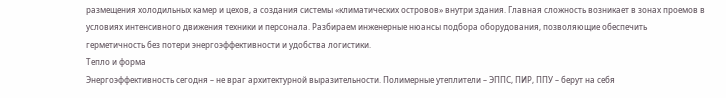размещения холодильных камер и цехов, а создания системы «климатических островов» внутри здания. Главная сложность возникает в зонах проемов в условиях интенсивного движения техники и персонала. Разбираем инженерные нюансы подбора оборудования, позволяющие обеспечить герметичность без потери энергоэффективности и удобства логистики.
Тепло и форма
Энергоэффективность сегодня – не враг архитектурной выразительности. Полимерные утеплители – ЭППС, ПИР, ППУ – берут на себя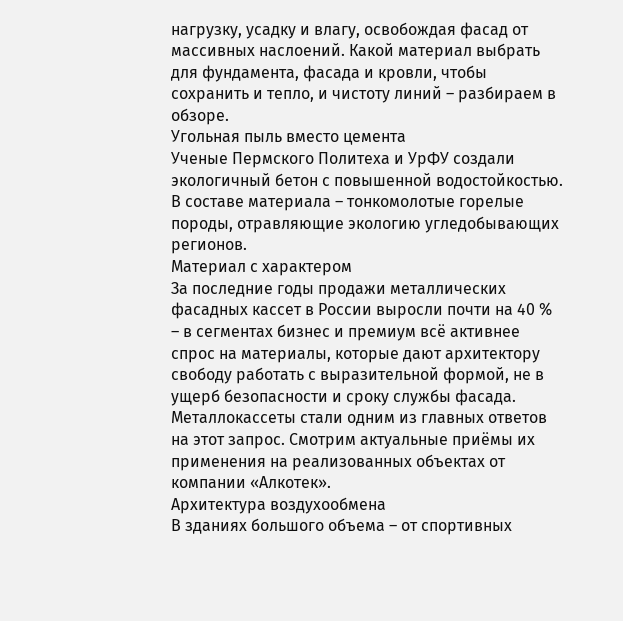нагрузку, усадку и влагу, освобождая фасад от массивных наслоений. Какой материал выбрать для фундамента, фасада и кровли, чтобы сохранить и тепло, и чистоту линий – разбираем в обзоре.
Угольная пыль вместо цемента
Ученые Пермского Политеха и УрФУ создали экологичный бетон с повышенной водостойкостью. В составе материала – тонкомолотые горелые породы, отравляющие экологию угледобывающих регионов.
Материал с характером
За последние годы продажи металлических фасадных кассет в России выросли почти на 40 % – в сегментах бизнес и премиум всё активнее спрос на материалы, которые дают архитектору свободу работать с выразительной формой, не в ущерб безопасности и сроку службы фасада. Металлокассеты стали одним из главных ответов на этот запрос. Смотрим актуальные приёмы их применения на реализованных объектах от компании «Алкотек».
Архитектура воздухообмена
В зданиях большого объема – от спортивных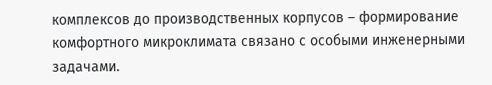комплексов до производственных корпусов – формирование комфортного микроклимата связано с особыми инженерными задачами.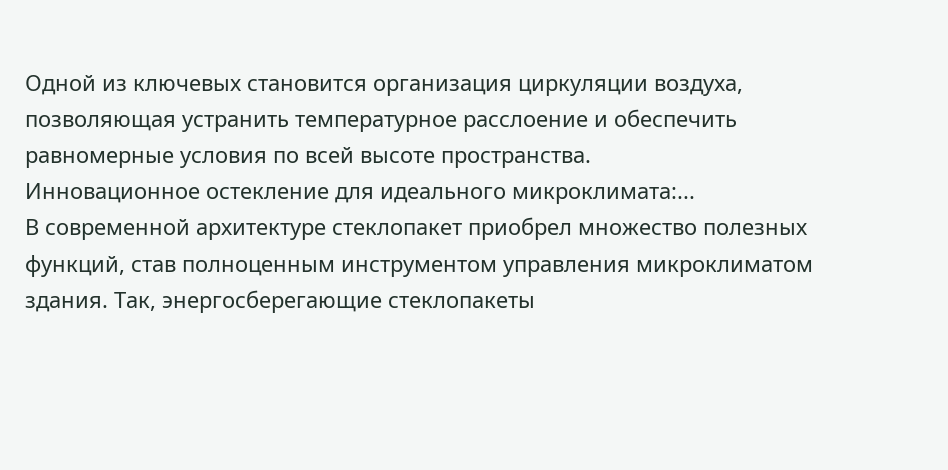Одной из ключевых становится организация циркуляции воздуха, позволяющая устранить температурное расслоение и обеспечить равномерные условия по всей высоте пространства.
Инновационное остекление для идеального микроклимата:...
В современной архитектуре стеклопакет приобрел множество полезных функций, став полноценным инструментом управления микроклиматом здания. Так, энергосберегающие стеклопакеты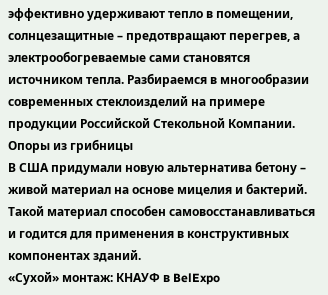эффективно удерживают тепло в помещении, солнцезащитные – предотвращают перегрев, а электрообогреваемые сами становятся источником тепла. Разбираемся в многообразии современных стеклоизделий на примере продукции Российской Стекольной Компании.
Опоры из грибницы
В США придумали новую альтернатива бетону – живой материал на основе мицелия и бактерий. Такой материал способен самовосстанавливаться и годится для применения в конструктивных компонентах зданий.
«Сухой» монтаж: КНАУФ в BelExpo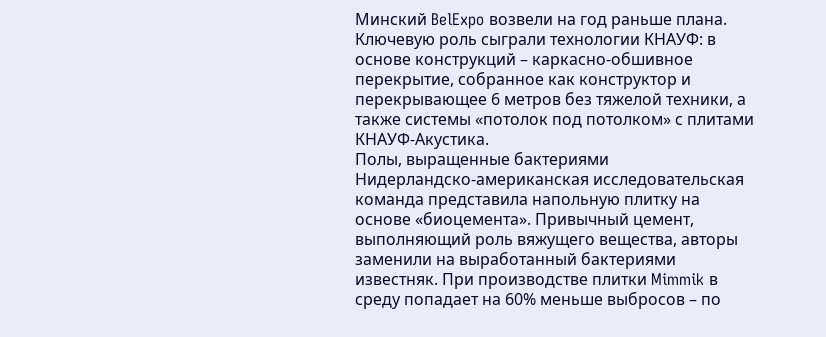Минский BelExpo возвели на год раньше плана. Ключевую роль сыграли технологии КНАУФ: в основе конструкций – каркасно-обшивное перекрытие, собранное как конструктор и перекрывающее 6 метров без тяжелой техники, а также системы «потолок под потолком» с плитами КНАУФ-Акустика.
Полы, выращенные бактериями
Нидерландско-американская исследовательская команда представила напольную плитку на основе «биоцемента». Привычный цемент, выполняющий роль вяжущего вещества, авторы заменили на выработанный бактериями известняк. При производстве плитки Mimmik в среду попадает на 60% меньше выбросов – по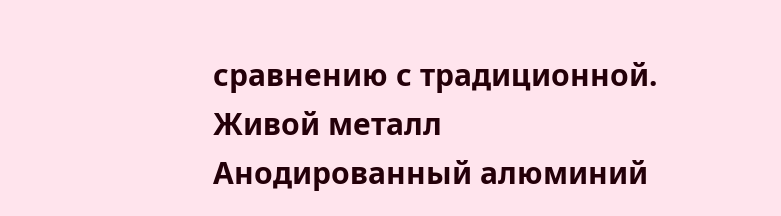сравнению с традиционной.
Живой металл
Анодированный алюминий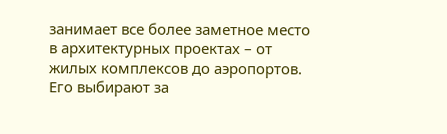занимает все более заметное место в архитектурных проектах – от жилых комплексов до аэропортов. Его выбирают за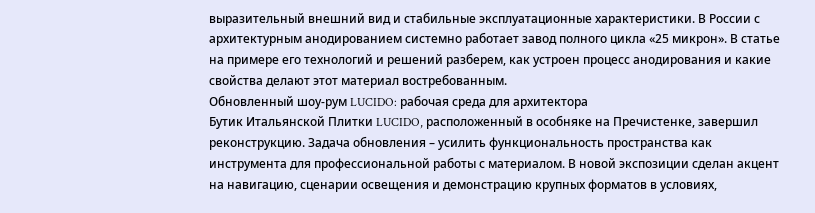выразительный внешний вид и стабильные эксплуатационные характеристики. В России с архитектурным анодированием системно работает завод полного цикла «25 микрон». В статье на примере его технологий и решений разберем, как устроен процесс анодирования и какие свойства делают этот материал востребованным.
Обновленный шоу-рум LUCIDO: рабочая среда для архитектора
Бутик Итальянской Плитки LUCIDO, расположенный в особняке на Пречистенке, завершил реконструкцию. Задача обновления – усилить функциональность пространства как инструмента для профессиональной работы с материалом. В новой экспозиции сделан акцент на навигацию, сценарии освещения и демонстрацию крупных форматов в условиях,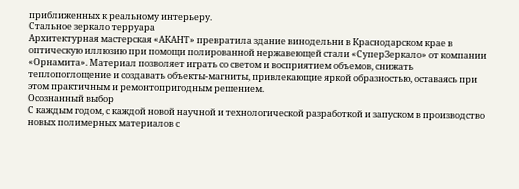приближенных к реальному интерьеру.
Стальное зеркало терруара
Архитектурная мастерская «АКАНТ» превратила здание винодельни в Краснодарском крае в оптическую иллюзию при помощи полированной нержавеющей стали «СуперЗеркало» от компании «Орнамита». Материал позволяет играть со светом и восприятием объемов, снижать теплопоглощение и создавать объекты-магниты, привлекающие яркой образностью, оставаясь при этом практичным и ремонтопригодным решением.
Осознанный выбор
С каждым годом, с каждой новой научной и технологической разработкой и запуском в производство новых полимерных материалов с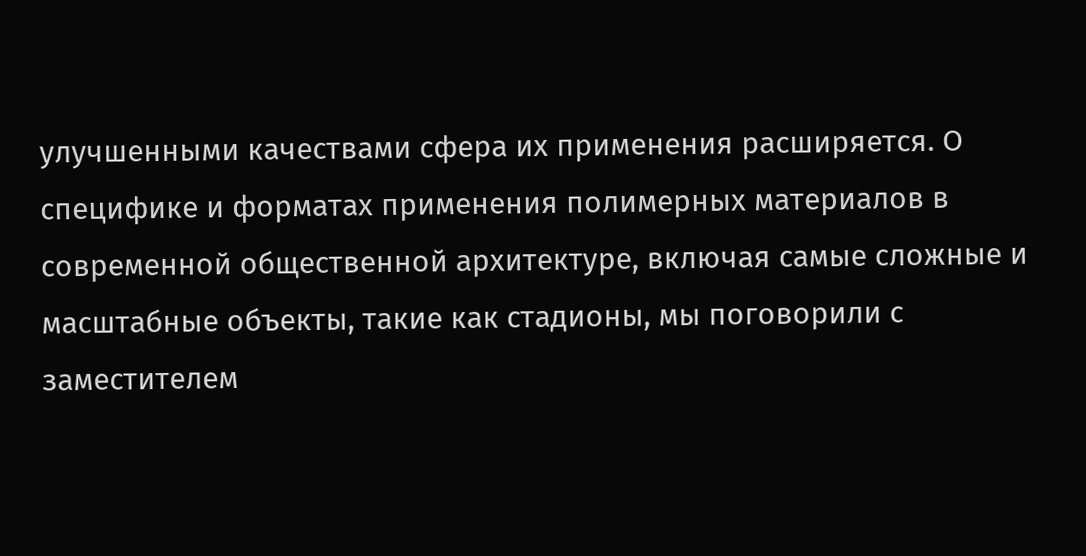улучшенными качествами сфера их применения расширяется. О специфике и форматах применения полимерных материалов в современной общественной архитектуре, включая самые сложные и масштабные объекты, такие как стадионы, мы поговорили с заместителем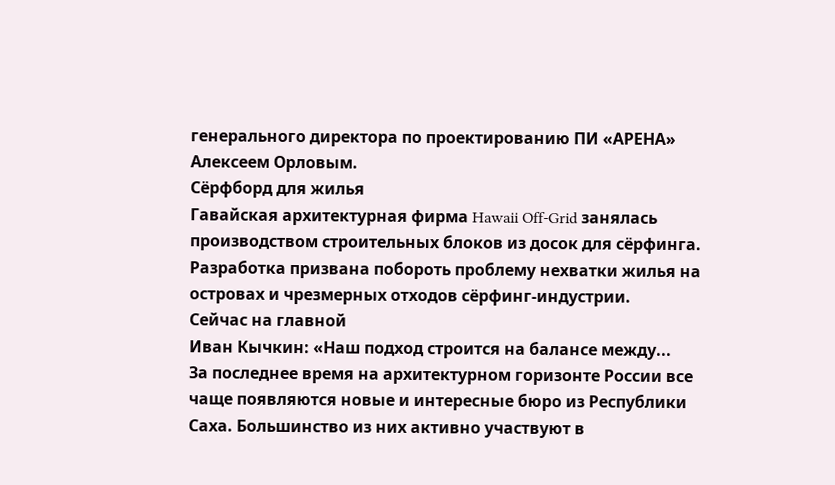генерального директора по проектированию ПИ «АРЕНА» Алексеем Орловым.
Сёрфборд для жилья
Гавайская архитектурная фирма Hawaii Off-Grid занялась производством строительных блоков из досок для сёрфинга. Разработка призвана побороть проблему нехватки жилья на островах и чрезмерных отходов сёрфинг-индустрии.
Сейчас на главной
Иван Кычкин: «Наш подход строится на балансе между...
За последнее время на архитектурном горизонте России все чаще появляются новые и интересные бюро из Республики Саха. Большинство из них активно участвуют в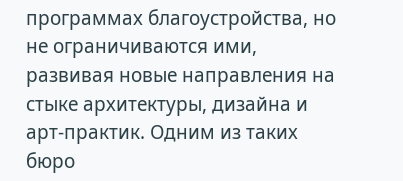программах благоустройства, но не ограничиваются ими, развивая новые направления на стыке архитектуры, дизайна и арт-практик. Одним из таких бюро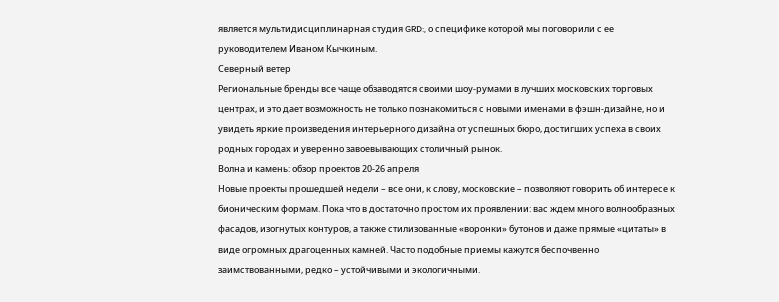является мультидисциплинарная студия GRD:, о специфике которой мы поговорили с ее руководителем Иваном Кычкиным.
Северный ветер
Региональные бренды все чаще обзаводятся своими шоу-румами в лучших московских торговых центрах, и это дает возможность не только познакомиться с новыми именами в фэшн-дизайне, но и увидеть яркие произведения интерьерного дизайна от успешных бюро, достигших успеха в своих родных городах и уверенно завоевывающих столичный рынок.
Волна и камень: обзор проектов 20-26 апреля
Новые проекты прошедшей недели – все они, к слову, московские – позволяют говорить об интересе к бионическим формам. Пока что в достаточно простом их проявлении: вас ждем много волнообразных фасадов, изогнутых контуров, а также стилизованные «воронки» бутонов и даже прямые «цитаты» в виде огромных драгоценных камней. Часто подобные приемы кажутся беспочвенно заимствованными, редко – устойчивыми и экологичными.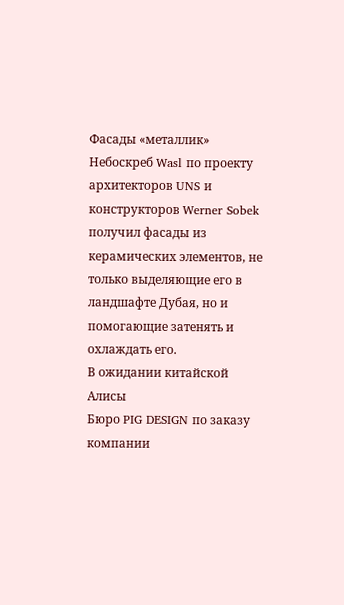Фасады «металлик»
Небоскреб Wasl по проекту архитекторов UNS и конструкторов Werner Sobek получил фасады из керамических элементов, не только выделяющие его в ландшафте Дубая, но и помогающие затенять и охлаждать его.
В ожидании китайской Алисы
Бюро PIG DESIGN по заказу компании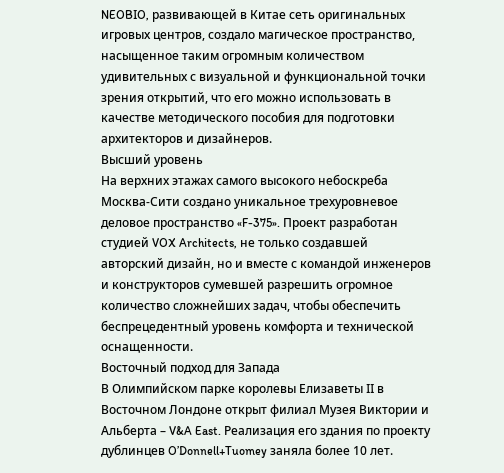NEOBIO, развивающей в Китае сеть оригинальных игровых центров, создало магическое пространство, насыщенное таким огромным количеством удивительных с визуальной и функциональной точки зрения открытий, что его можно использовать в качестве методического пособия для подготовки архитекторов и дизайнеров.
Высший уровень
На верхних этажах самого высокого небоскреба Москва-Сити создано уникальное трехуровневое деловое пространство «F-375». Проект разработан студией VOX Architects, не только создавшей авторский дизайн, но и вместе с командой инженеров и конструкторов сумевшей разрешить огромное количество сложнейших задач, чтобы обеспечить беспрецедентный уровень комфорта и технической оснащенности.
Восточный подход для Запада
В Олимпийском парке королевы Елизаветы II в Восточном Лондоне открыт филиал Музея Виктории и Альберта – V&A East. Реализация его здания по проекту дублинцев O’Donnell+Tuomey заняла более 10 лет.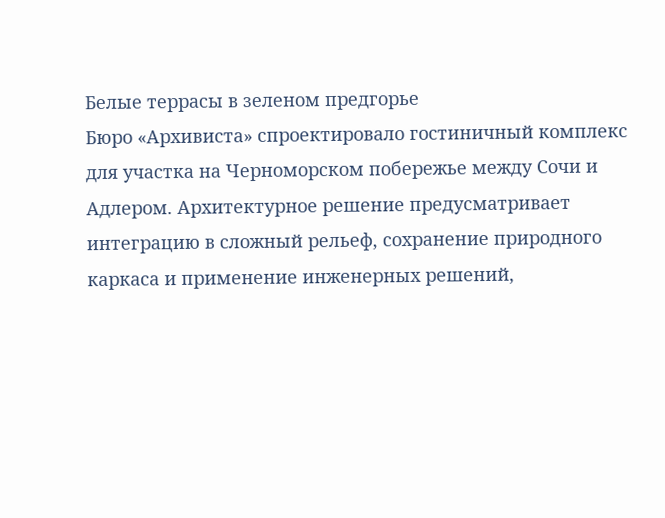Белые террасы в зеленом предгорье
Бюро «Архивиста» спроектировало гостиничный комплекс для участка на Черноморском побережье между Сочи и Адлером. Архитектурное решение предусматривает интеграцию в сложный рельеф, сохранение природного каркаса и применение инженерных решений,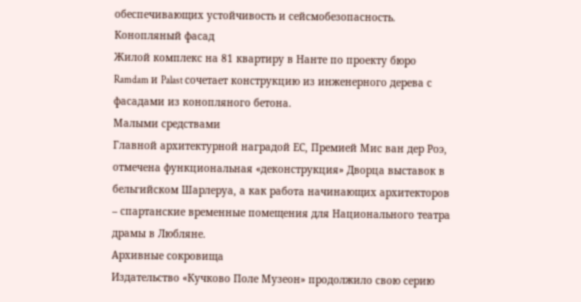обеспечивающих устойчивость и сейсмобезопасность.
Конопляный фасад
Жилой комплекс на 81 квартиру в Нанте по проекту бюро Ramdam и Palast сочетает конструкцию из инженерного дерева с фасадами из конопляного бетона.
Малыми средствами
Главной архитектурной наградой ЕС, Премией Мис ван дер Роэ, отмечена функциональная «деконструкция» Дворца выставок в бельгийском Шарлеруа, а как работа начинающих архитекторов – спартанские временные помещения для Национального театра драмы в Любляне.
Архивные сокровища
Издательство «Кучково Поле Музеон» продолжило свою серию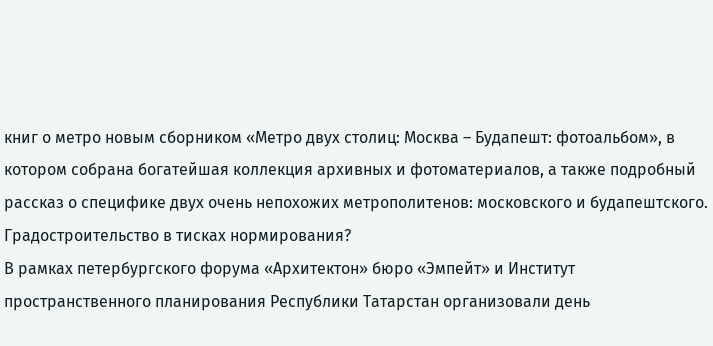книг о метро новым сборником «Метро двух столиц: Москва – Будапешт: фотоальбом», в котором собрана богатейшая коллекция архивных и фотоматериалов, а также подробный рассказ о специфике двух очень непохожих метрополитенов: московского и будапештского.
Градостроительство в тисках нормирования?
В рамках петербургского форума «Архитектон» бюро «Эмпейт» и Институт пространственного планирования Республики Татарстан организовали день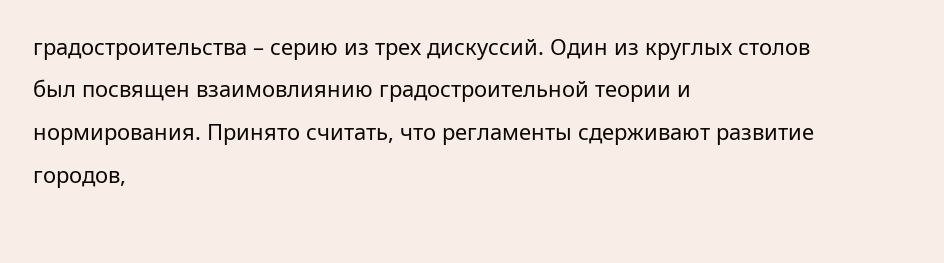градостроительства – серию из трех дискуссий. Один из круглых столов был посвящен взаимовлиянию градостроительной теории и нормирования. Принято считать, что регламенты сдерживают развитие городов,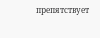препятствует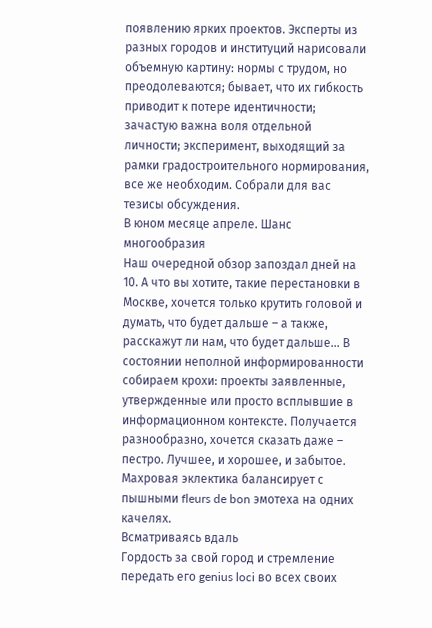появлению ярких проектов. Эксперты из разных городов и институций нарисовали объемную картину: нормы с трудом, но преодолеваются; бывает, что их гибкость приводит к потере идентичности; зачастую важна воля отдельной личности; эксперимент, выходящий за рамки градостроительного нормирования, все же необходим. Собрали для вас тезисы обсуждения.
В юном месяце апреле. Шанс многообразия
Наш очередной обзор запоздал дней на 10. А что вы хотите, такие перестановки в Москве, хочется только крутить головой и думать, что будет дальше – а также, расскажут ли нам, что будет дальше... В состоянии неполной информированности собираем крохи: проекты заявленные, утвержденные или просто всплывшие в информационном контексте. Получается разнообразно, хочется сказать даже – пестро. Лучшее, и хорошее, и забытое. Махровая эклектика балансирует с пышными fleurs de bon эмотеха на одних качелях.
Всматриваясь вдаль
Гордость за свой город и стремление передать его genius loci во всех своих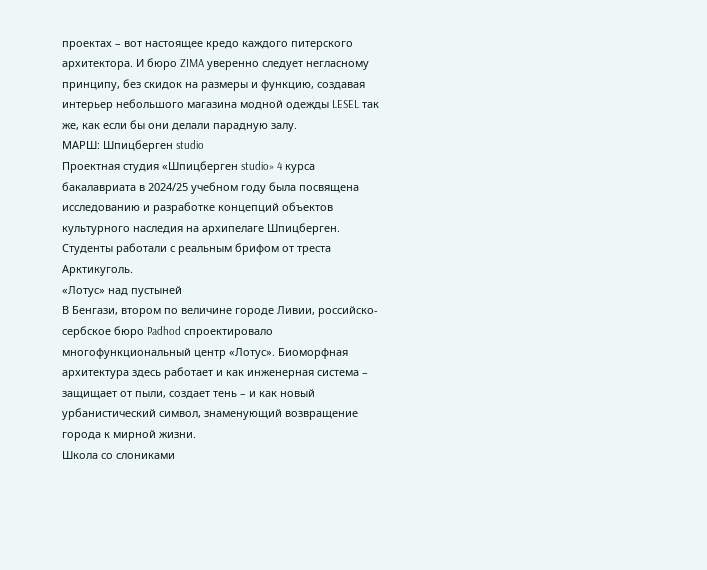проектах – вот настоящее кредо каждого питерского архитектора. И бюро ZIMA уверенно следует негласному принципу, без скидок на размеры и функцию, создавая интерьер небольшого магазина модной одежды LESEL так же, как если бы они делали парадную залу.
МАРШ: Шпицберген studio
Проектная студия «Шпицберген studio» 4 курса бакалавриата в 2024/25 учебном году была посвящена исследованию и разработке концепций объектов культурного наследия на архипелаге Шпицберген. Студенты работали с реальным брифом от треста Арктикуголь.
«Лотус» над пустыней
В Бенгази, втором по величине городе Ливии, российско-сербское бюро Padhod спроектировало многофункциональный центр «Лотус». Биоморфная архитектура здесь работает и как инженерная система – защищает от пыли, создает тень – и как новый урбанистический символ, знаменующий возвращение города к мирной жизни.
Школа со слониками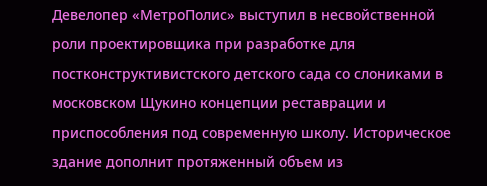Девелопер «МетроПолис» выступил в несвойственной роли проектировщика при разработке для постконструктивистского детского сада со слониками в московском Щукино концепции реставрации и приспособления под современную школу. Историческое здание дополнит протяженный объем из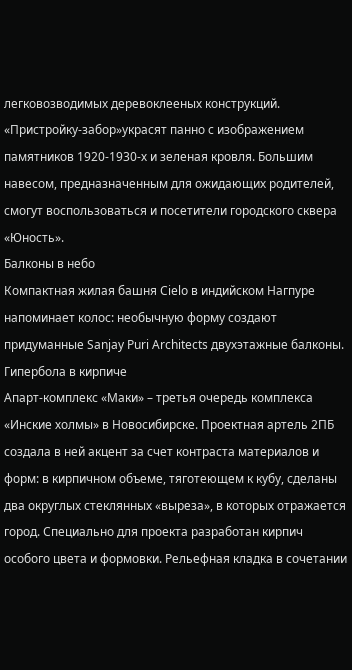легковозводимых деревоклееных конструкций. «Пристройку-забор»украсят панно с изображением памятников 1920-1930-х и зеленая кровля. Большим навесом, предназначенным для ожидающих родителей, смогут воспользоваться и посетители городского сквера «Юность».
Балконы в небо
Компактная жилая башня Cielo в индийском Нагпуре напоминает колос: необычную форму создают придуманные Sanjay Puri Architects двухэтажные балконы.
Гипербола в кирпиче
Апарт-комплекс «Маки» – третья очередь комплекса «Инские холмы» в Новосибирске. Проектная артель 2ПБ создала в ней акцент за счет контраста материалов и форм: в кирпичном объеме, тяготеющем к кубу, сделаны два округлых стеклянных «выреза», в которых отражается город. Специально для проекта разработан кирпич особого цвета и формовки. Рельефная кладка в сочетании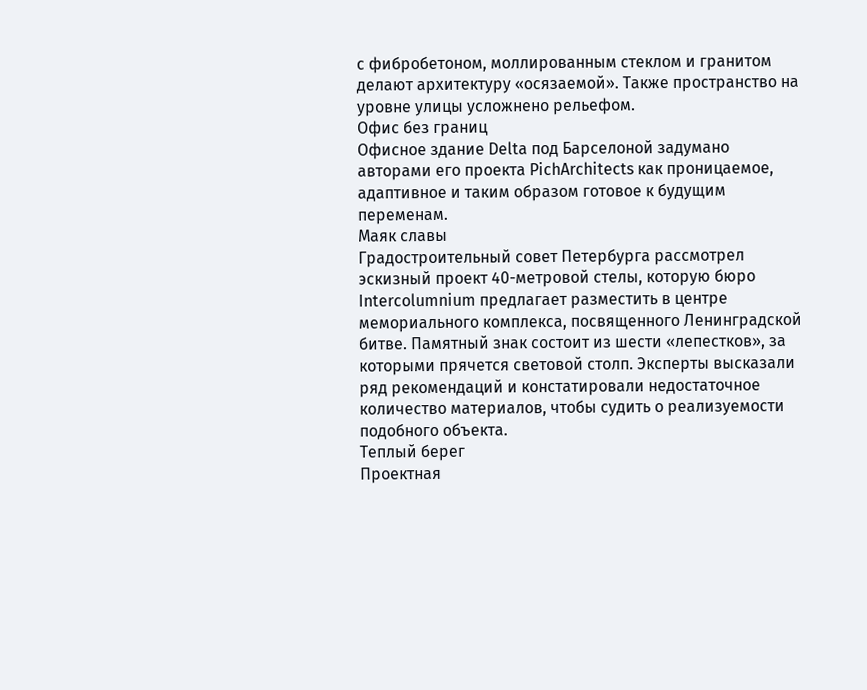с фибробетоном, моллированным стеклом и гранитом делают архитектуру «осязаемой». Также пространство на уровне улицы усложнено рельефом.
Офис без границ
Офисное здание Delta под Барселоной задумано авторами его проекта PichArchitects как проницаемое, адаптивное и таким образом готовое к будущим переменам.
Маяк славы
Градостроительный совет Петербурга рассмотрел эскизный проект 40-метровой стелы, которую бюро Intercolumnium предлагает разместить в центре мемориального комплекса, посвященного Ленинградской битве. Памятный знак состоит из шести «лепестков», за которыми прячется световой столп. Эксперты высказали ряд рекомендаций и констатировали недостаточное количество материалов, чтобы судить о реализуемости подобного объекта.
Теплый берег
Проектная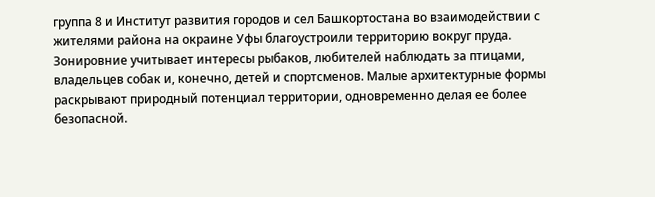группа 8 и Институт развития городов и сел Башкортостана во взаимодействии с жителями района на окраине Уфы благоустроили территорию вокруг пруда. Зонировние учитывает интересы рыбаков, любителей наблюдать за птицами, владельцев собак и, конечно, детей и спортсменов. Малые архитектурные формы раскрывают природный потенциал территории, одновременно делая ее более безопасной.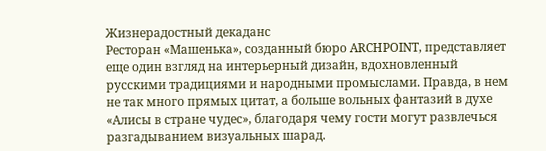Жизнерадостный декаданс
Ресторан «Машенька», созданный бюро ARCHPOINT, представляет еще один взгляд на интерьерный дизайн, вдохновленный русскими традициями и народными промыслами. Правда, в нем не так много прямых цитат, а больше вольных фантазий в духе «Алисы в стране чудес», благодаря чему гости могут развлечься разгадыванием визуальных шарад.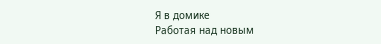Я в домике
Работая над новым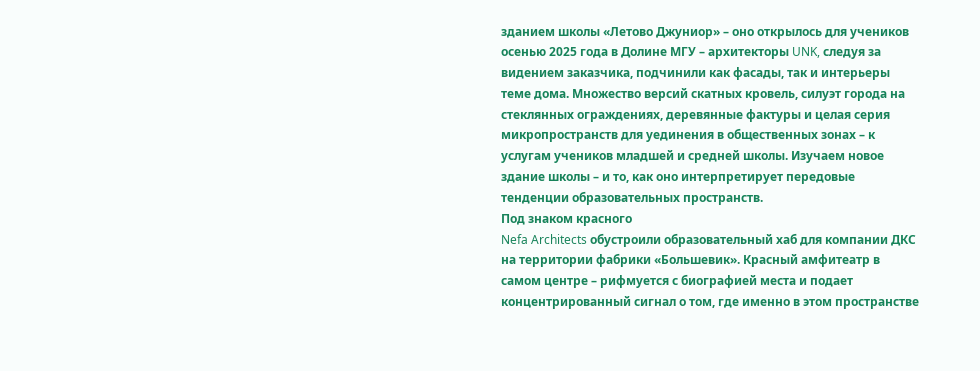зданием школы «Летово Джуниор» – оно открылось для учеников осенью 2025 года в Долине МГУ – архитекторы UNK, следуя за видением заказчика, подчинили как фасады, так и интерьеры теме дома. Множество версий скатных кровель, силуэт города на стеклянных ограждениях, деревянные фактуры и целая серия микропространств для уединения в общественных зонах – к услугам учеников младшей и средней школы. Изучаем новое здание школы – и то, как оно интерпретирует передовые тенденции образовательных пространств.
Под знаком красного
Nefa Architects обустроили образовательный хаб для компании ДКС на территории фабрики «Большевик». Красный амфитеатр в самом центре – рифмуется с биографией места и подает концентрированный сигнал о том, где именно в этом пространстве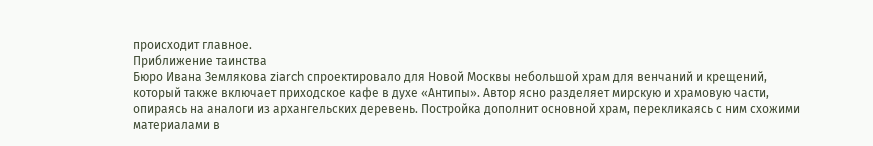происходит главное.
Приближение таинства
Бюро Ивана Землякова ziarch спроектировало для Новой Москвы небольшой храм для венчаний и крещений, который также включает приходское кафе в духе «Антипы». Автор ясно разделяет мирскую и храмовую части, опираясь на аналоги из архангельских деревень. Постройка дополнит основной храм, перекликаясь с ним схожими материалами в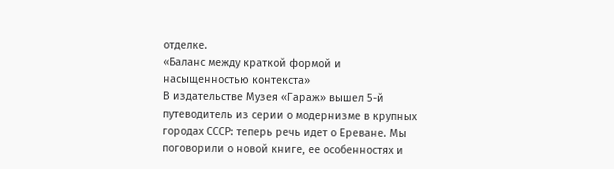отделке.
«Баланс между краткой формой и насыщенностью контекста»
В издательстве Музея «Гараж» вышел 5-й путеводитель из серии о модернизме в крупных городах СССР: теперь речь идет о Ереване. Мы поговорили о новой книге, ее особенностях и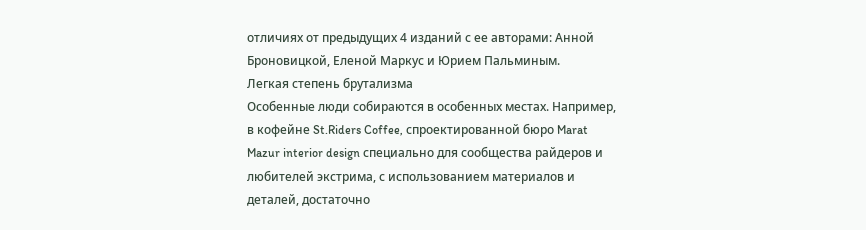отличиях от предыдущих 4 изданий с ее авторами: Анной Броновицкой, Еленой Маркус и Юрием Пальминым.
Легкая степень брутализма
Особенные люди собираются в особенных местах. Например, в кофейне St.Riders Coffee, спроектированной бюро Marat Mazur interior design специально для сообщества райдеров и любителей экстрима, с использованием материалов и деталей, достаточно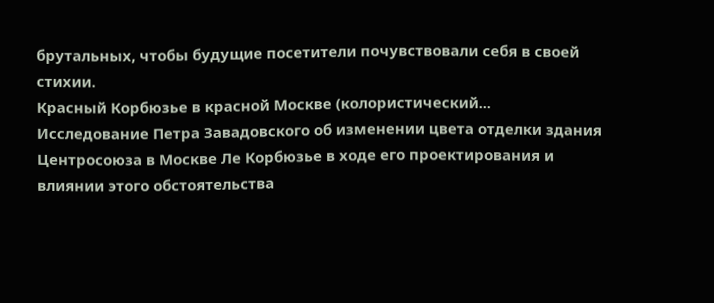брутальных, чтобы будущие посетители почувствовали себя в своей стихии.
Красный Корбюзье в красной Москве (колористический...
Исследование Петра Завадовского об изменении цвета отделки здания Центросоюза в Москве Ле Корбюзье в ходе его проектирования и влиянии этого обстоятельства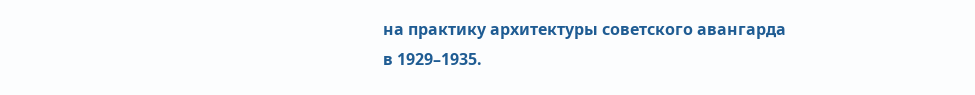на практику архитектуры советского авангарда в 1929–1935.